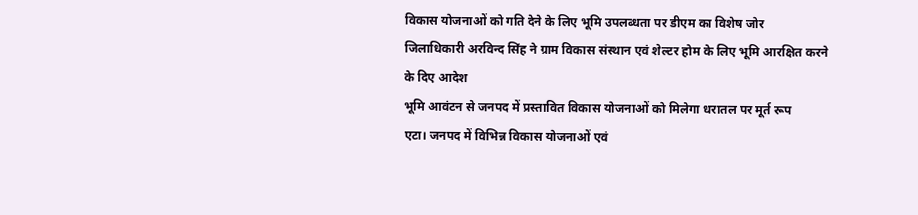विकास योजनाओं को गति देने के लिए भूमि उपलब्धता पर डीएम का विशेष जोर
जिलाधिकारी अरविन्द सिंह ने ग्राम विकास संस्थान एवं शेल्टर होम के लिए भूमि आरक्षित करने के दिए आदेश
भूमि आवंटन से जनपद में प्रस्तावित विकास योजनाओं को मिलेगा धरातल पर मूर्त रूप
एटा। जनपद में विभिन्न विकास योजनाओं एवं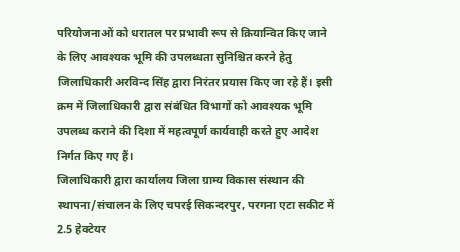परियोजनाओं को धरातल पर प्रभावी रूप से क्रियान्वित किए जाने के लिए आवश्यक भूमि की उपलब्धता सुनिश्चित करने हेतु जिलाधिकारी अरविन्द सिंह द्वारा निरंतर प्रयास किए जा रहे हैं। इसी क्रम में जिलाधिकारी द्वारा संबंधित विभागों को आवश्यक भूमि उपलब्ध कराने की दिशा में महत्वपूर्ण कार्यवाही करते हुए आदेश निर्गत किए गए हैं।
जिलाधिकारी द्वारा कार्यालय जिला ग्राम्य विकास संस्थान की स्थापना/संचालन के लिए चपरई सिकन्दरपुर, परगना एटा सकीट में 2.5 हेक्टेयर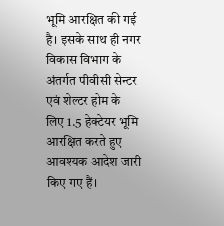भूमि आरक्षित की गई है। इसके साथ ही नगर विकास विभाग के अंतर्गत पीवीसी सेन्टर एवं शेल्टर होम के लिए 1.5 हेक्टेयर भूमि आरक्षित करते हुए आवश्यक आदेश जारी किए गए हैं।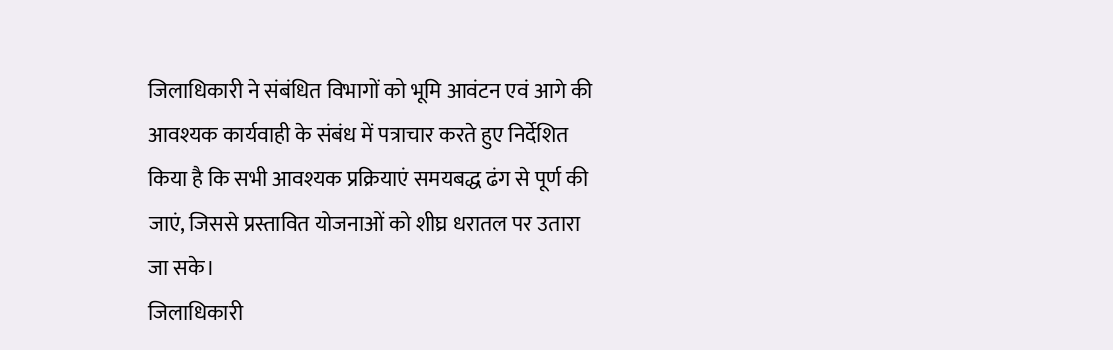जिलाधिकारी ने संबंधित विभागों को भूमि आवंटन एवं आगे की आवश्यक कार्यवाही के संबंध में पत्राचार करते हुए निर्देशित किया है कि सभी आवश्यक प्रक्रियाएं समयबद्ध ढंग से पूर्ण की जाएं, जिससे प्रस्तावित योजनाओं को शीघ्र धरातल पर उतारा जा सके।
जिलाधिकारी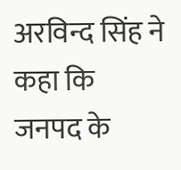अरविन्द सिंह ने कहा कि जनपद के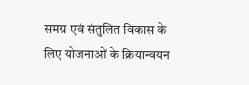समग्र एवं संतुलित विकास के लिए योजनाओं के क्रियान्वयन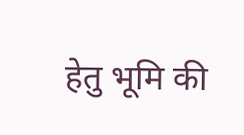हेतु भूमि की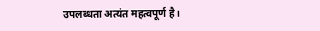उपलब्धता अत्यंत महत्वपूर्ण है।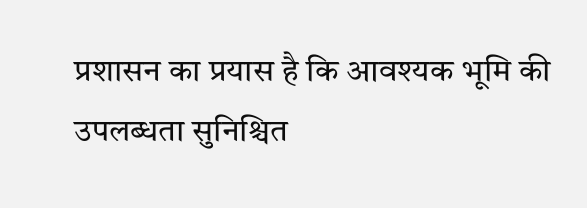प्रशासन का प्रयास है कि आवश्यक भूमि की उपलब्धता सुनिश्चित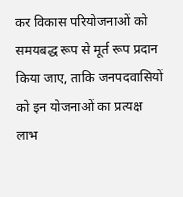कर विकास परियोजनाओं को समयबद्ध रूप से मूर्त रूप प्रदान किया जाए, ताकि जनपदवासियों को इन योजनाओं का प्रत्यक्ष लाभ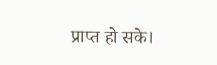प्राप्त हो सके।